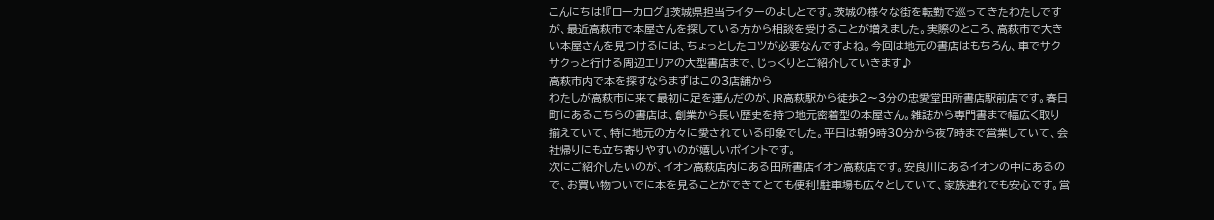こんにちは!『ローカログ』茨城県担当ライターのよしとです。茨城の様々な街を転勤で巡ってきたわたしですが、最近高萩市で本屋さんを探している方から相談を受けることが増えました。実際のところ、高萩市で大きい本屋さんを見つけるには、ちょっとしたコツが必要なんですよね。今回は地元の書店はもちろん、車でサクサクっと行ける周辺エリアの大型書店まで、じっくりとご紹介していきます♪
高萩市内で本を探すならまずはこの3店舗から
わたしが高萩市に来て最初に足を運んだのが、JR高萩駅から徒歩2〜3分の忠愛堂田所書店駅前店です。春日町にあるこちらの書店は、創業から長い歴史を持つ地元密着型の本屋さん。雑誌から専門書まで幅広く取り揃えていて、特に地元の方々に愛されている印象でした。平日は朝9時30分から夜7時まで営業していて、会社帰りにも立ち寄りやすいのが嬉しいポイントです。
次にご紹介したいのが、イオン高萩店内にある田所書店イオン高萩店です。安良川にあるイオンの中にあるので、お買い物ついでに本を見ることができてとても便利!駐車場も広々としていて、家族連れでも安心です。営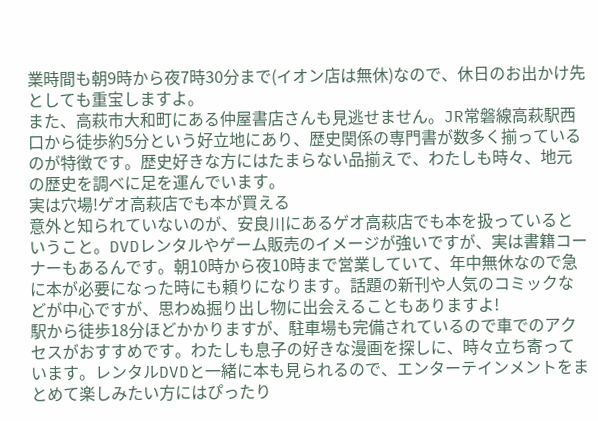業時間も朝9時から夜7時30分まで(イオン店は無休)なので、休日のお出かけ先としても重宝しますよ。
また、高萩市大和町にある仲屋書店さんも見逃せません。JR常磐線高萩駅西口から徒歩約5分という好立地にあり、歴史関係の専門書が数多く揃っているのが特徴です。歴史好きな方にはたまらない品揃えで、わたしも時々、地元の歴史を調べに足を運んでいます。
実は穴場!ゲオ高萩店でも本が買える
意外と知られていないのが、安良川にあるゲオ高萩店でも本を扱っているということ。DVDレンタルやゲーム販売のイメージが強いですが、実は書籍コーナーもあるんです。朝10時から夜10時まで営業していて、年中無休なので急に本が必要になった時にも頼りになります。話題の新刊や人気のコミックなどが中心ですが、思わぬ掘り出し物に出会えることもありますよ!
駅から徒歩18分ほどかかりますが、駐車場も完備されているので車でのアクセスがおすすめです。わたしも息子の好きな漫画を探しに、時々立ち寄っています。レンタルDVDと一緒に本も見られるので、エンターテインメントをまとめて楽しみたい方にはぴったり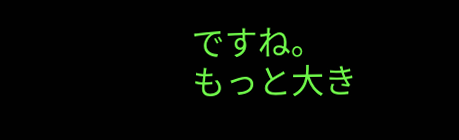ですね。
もっと大き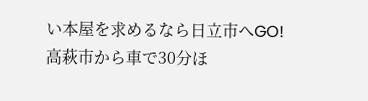い本屋を求めるなら日立市へGO!
高萩市から車で30分ほ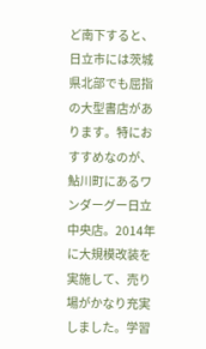ど南下すると、日立市には茨城県北部でも屈指の大型書店があります。特におすすめなのが、鮎川町にあるワンダーグー日立中央店。2014年に大規模改装を実施して、売り場がかなり充実しました。学習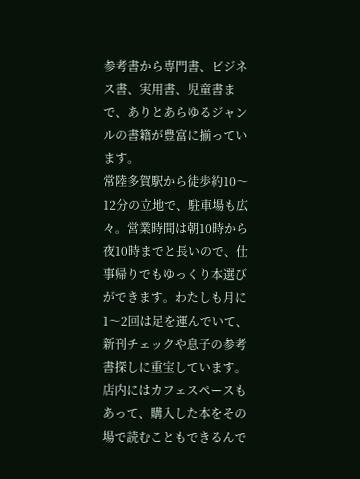参考書から専門書、ビジネス書、実用書、児童書まで、ありとあらゆるジャンルの書籍が豊富に揃っています。
常陸多賀駅から徒歩約10〜12分の立地で、駐車場も広々。営業時間は朝10時から夜10時までと長いので、仕事帰りでもゆっくり本選びができます。わたしも月に1〜2回は足を運んでいて、新刊チェックや息子の参考書探しに重宝しています。店内にはカフェスペースもあって、購入した本をその場で読むこともできるんで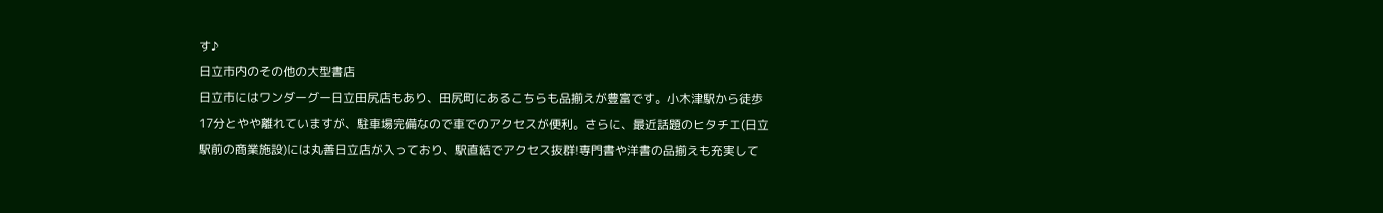す♪
日立市内のその他の大型書店
日立市にはワンダーグー日立田尻店もあり、田尻町にあるこちらも品揃えが豊富です。小木津駅から徒歩17分とやや離れていますが、駐車場完備なので車でのアクセスが便利。さらに、最近話題のヒタチエ(日立駅前の商業施設)には丸善日立店が入っており、駅直結でアクセス抜群!専門書や洋書の品揃えも充実して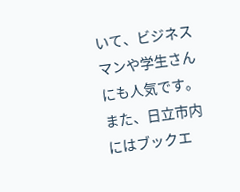いて、ビジネスマンや学生さんにも人気です。
また、日立市内にはブックエ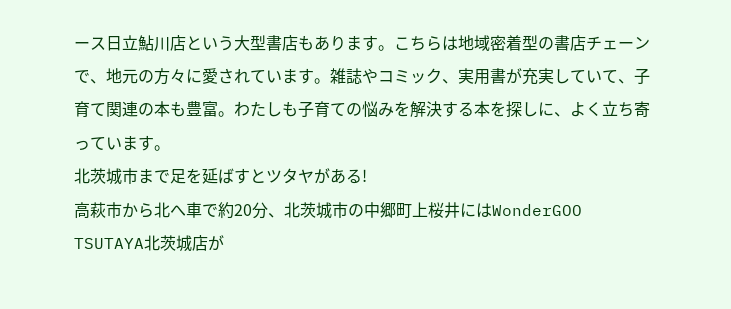ース日立鮎川店という大型書店もあります。こちらは地域密着型の書店チェーンで、地元の方々に愛されています。雑誌やコミック、実用書が充実していて、子育て関連の本も豊富。わたしも子育ての悩みを解決する本を探しに、よく立ち寄っています。
北茨城市まで足を延ばすとツタヤがある!
高萩市から北へ車で約20分、北茨城市の中郷町上桜井にはWonderGOO TSUTAYA北茨城店が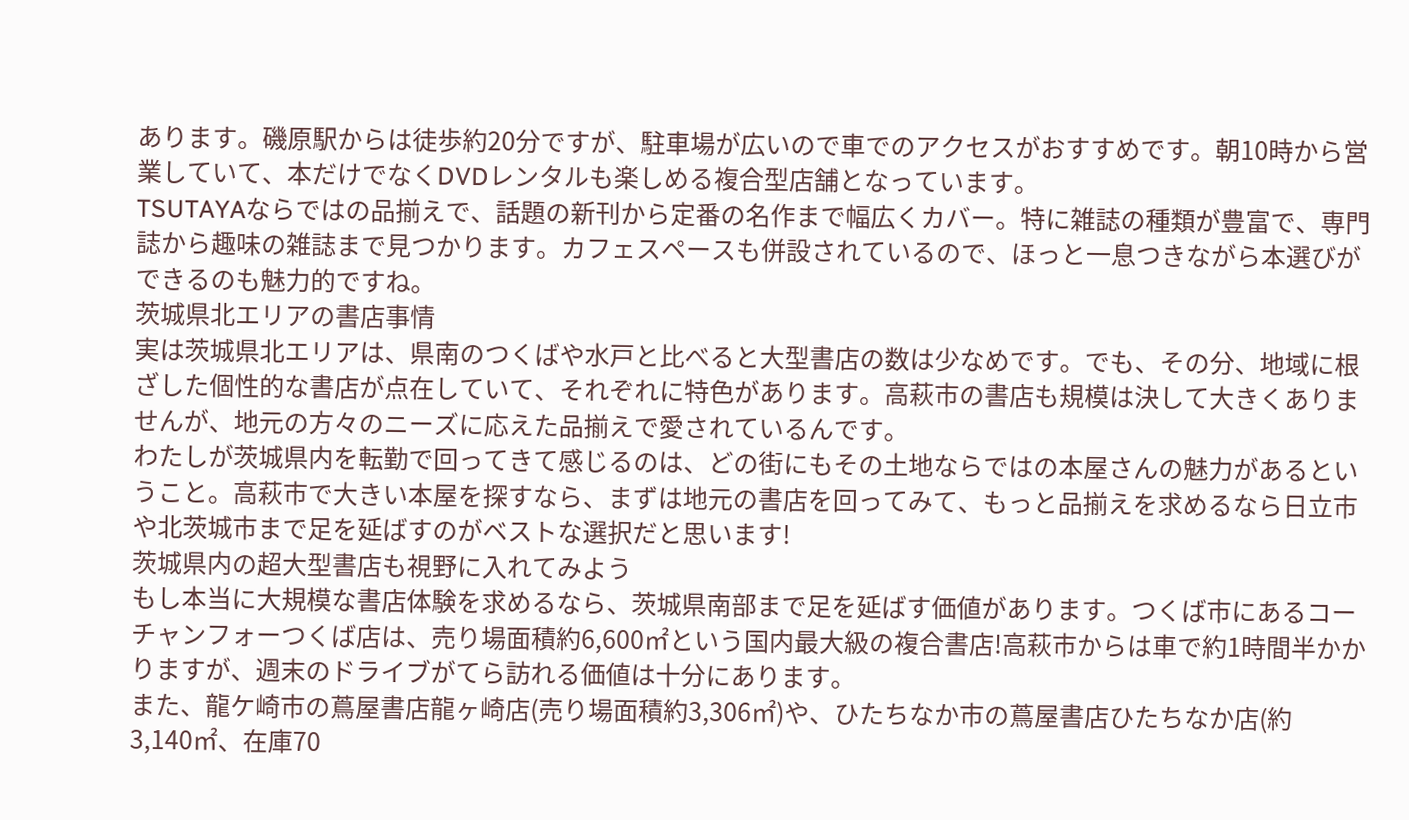あります。磯原駅からは徒歩約20分ですが、駐車場が広いので車でのアクセスがおすすめです。朝10時から営業していて、本だけでなくDVDレンタルも楽しめる複合型店舗となっています。
TSUTAYAならではの品揃えで、話題の新刊から定番の名作まで幅広くカバー。特に雑誌の種類が豊富で、専門誌から趣味の雑誌まで見つかります。カフェスペースも併設されているので、ほっと一息つきながら本選びができるのも魅力的ですね。
茨城県北エリアの書店事情
実は茨城県北エリアは、県南のつくばや水戸と比べると大型書店の数は少なめです。でも、その分、地域に根ざした個性的な書店が点在していて、それぞれに特色があります。高萩市の書店も規模は決して大きくありませんが、地元の方々のニーズに応えた品揃えで愛されているんです。
わたしが茨城県内を転勤で回ってきて感じるのは、どの街にもその土地ならではの本屋さんの魅力があるということ。高萩市で大きい本屋を探すなら、まずは地元の書店を回ってみて、もっと品揃えを求めるなら日立市や北茨城市まで足を延ばすのがベストな選択だと思います!
茨城県内の超大型書店も視野に入れてみよう
もし本当に大規模な書店体験を求めるなら、茨城県南部まで足を延ばす価値があります。つくば市にあるコーチャンフォーつくば店は、売り場面積約6,600㎡という国内最大級の複合書店!高萩市からは車で約1時間半かかりますが、週末のドライブがてら訪れる価値は十分にあります。
また、龍ケ崎市の蔦屋書店龍ヶ崎店(売り場面積約3,306㎡)や、ひたちなか市の蔦屋書店ひたちなか店(約3,140㎡、在庫70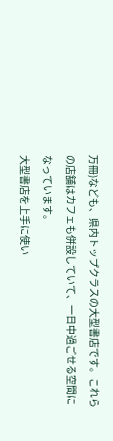万冊)なども、県内トップクラスの大型書店です。これらの店舗はカフェも併設していて、一日中過ごせる空間になっています。
大型書店を上手に使い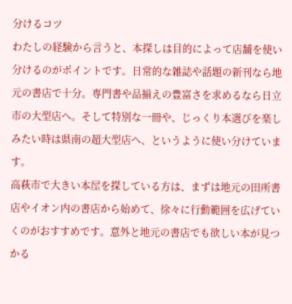分けるコツ
わたしの経験から言うと、本探しは目的によって店舗を使い分けるのがポイントです。日常的な雑誌や話題の新刊なら地元の書店で十分。専門書や品揃えの豊富さを求めるなら日立市の大型店へ。そして特別な一冊や、じっくり本選びを楽しみたい時は県南の超大型店へ、というように使い分けています。
高萩市で大きい本屋を探している方は、まずは地元の田所書店やイオン内の書店から始めて、徐々に行動範囲を広げていくのがおすすめです。意外と地元の書店でも欲しい本が見つかる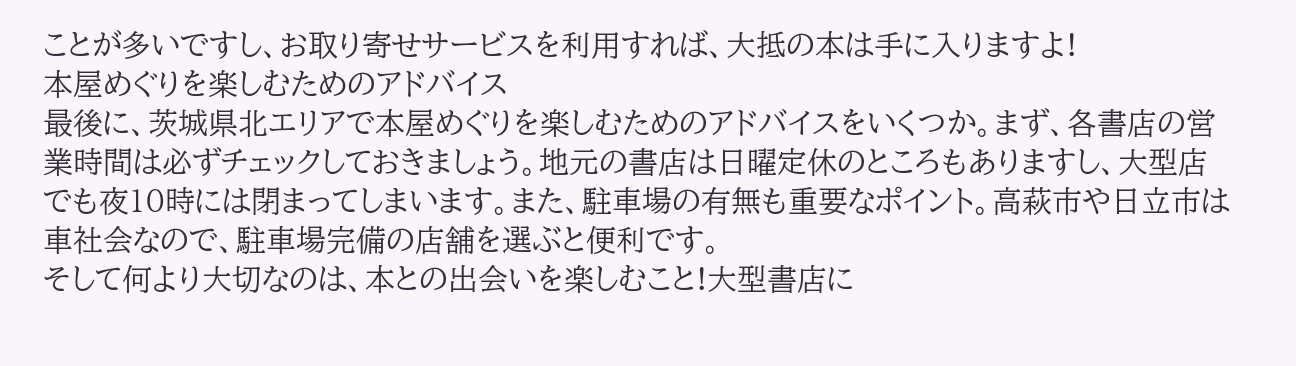ことが多いですし、お取り寄せサービスを利用すれば、大抵の本は手に入りますよ!
本屋めぐりを楽しむためのアドバイス
最後に、茨城県北エリアで本屋めぐりを楽しむためのアドバイスをいくつか。まず、各書店の営業時間は必ずチェックしておきましょう。地元の書店は日曜定休のところもありますし、大型店でも夜10時には閉まってしまいます。また、駐車場の有無も重要なポイント。高萩市や日立市は車社会なので、駐車場完備の店舗を選ぶと便利です。
そして何より大切なのは、本との出会いを楽しむこと!大型書店に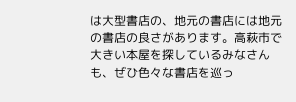は大型書店の、地元の書店には地元の書店の良さがあります。高萩市で大きい本屋を探しているみなさんも、ぜひ色々な書店を巡っ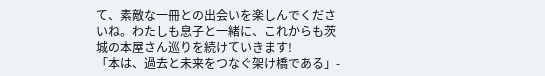て、素敵な一冊との出会いを楽しんでくださいね。わたしも息子と一緒に、これからも茨城の本屋さん巡りを続けていきます!
「本は、過去と未来をつなぐ架け橋である」-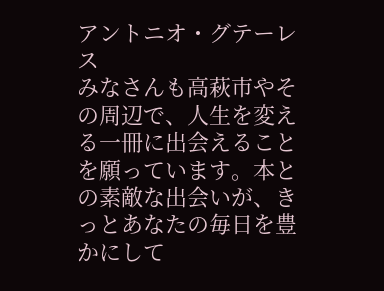アントニオ・グテーレス
みなさんも高萩市やその周辺で、人生を変える一冊に出会えることを願っています。本との素敵な出会いが、きっとあなたの毎日を豊かにして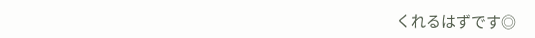くれるはずです◎